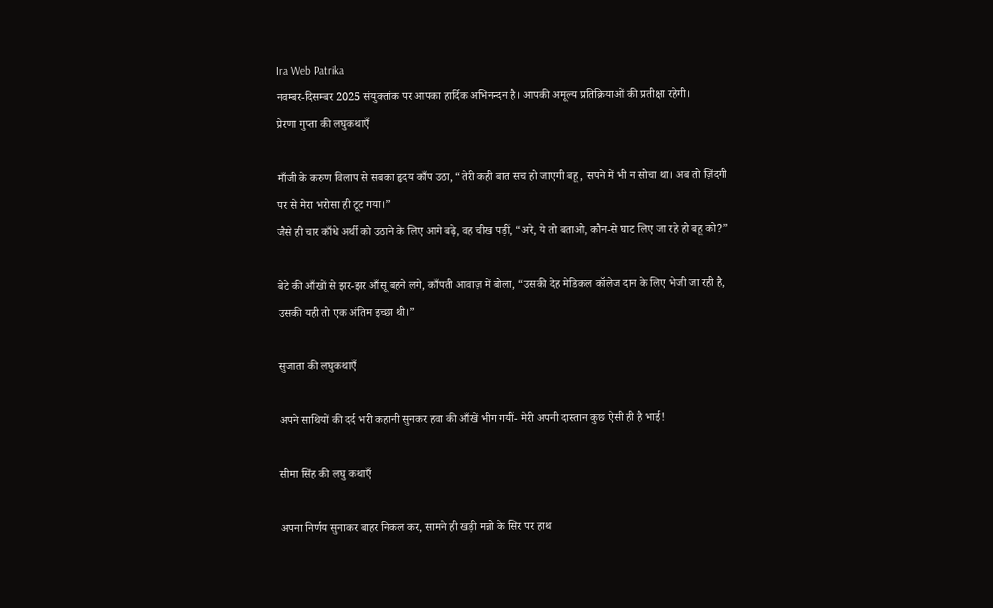Ira Web Patrika
नवम्बर-दिसम्बर 2025 संयुक्तांक पर आपका हार्दिक अभिनन्दन है। आपकी अमूल्य प्रतिक्रियाओं की प्रतीक्षा रहेगी।
प्रेरणा गुप्ता की लघुकथाएँ

माँजी के करुण विलाप से सबका हृदय काँप उठा, “तेरी कही बात सच हो जाएगी बहू, सपने में भी न सोचा था। अब तो ज़िंदगी पर से मेरा भरोसा ही टूट गया।”
जैसे ही चार काँधे अर्थी को उठाने के लिए आगे बढ़े, वह चीख पड़ीं, “अरे, ये तो बताओ, कौन-से घाट लिए जा रहे हो बहू को?”

बेटे की आँखों से झर-झर आँसू बहने लगे, काँपती आवाज़ में बोला, “उसकी देह मेडिकल कॉलेज दान के लिए भेजी जा रही है, उसकी यही तो एक अंतिम इच्छा थी।”

सुजाता की लघुकथाएँ

अपने साथियों की दर्द भरी कहानी सुनकर हवा की आँखें भीग गयीं- मेरी अपनी दास्तान कुछ ऐसी ही है भाई!

सीमा सिंह की लघु कथाएँ

अपना निर्णय सुनाकर बाहर निकल कर, सामने ही खड़ी मन्नो के सिर पर हाथ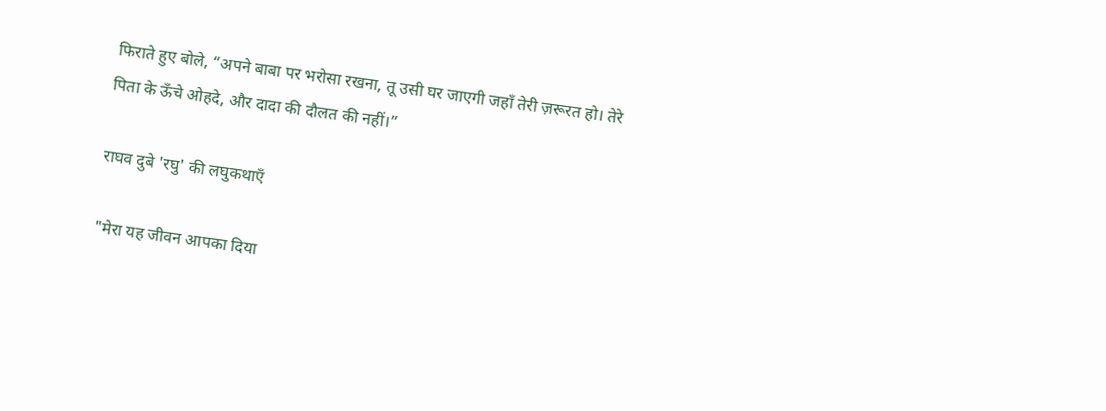फिराते हुए बोले, “अपने बाबा पर भरोसा रखना, तू उसी घर जाएगी जहाँ तेरी ज़रूरत हो। तेरे पिता के ऊँचे ओहदे, और दादा की दौलत की नहीं।”

राघव दुबे 'रघु' की लघुकथाएँ

"मेरा यह जीवन आपका दिया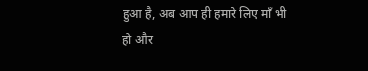हुआ है, अब आप ही हमारे लिए माँ भी हो और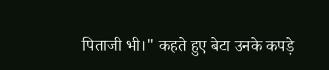पिताजी भी।" कहते हुए बेटा उनके कपड़े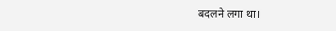बदलने लगा था।